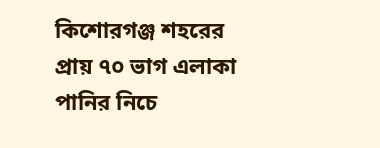কিশোরগঞ্জ শহরের প্রায় ৭০ ভাগ এলাকা পানির নিচে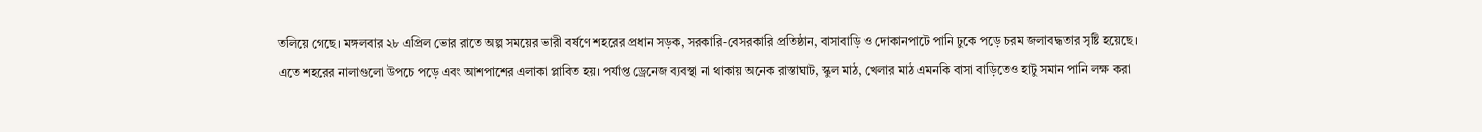তলিয়ে গেছে। মঙ্গলবার ২৮ এপ্রিল ভোর রাতে অল্প সময়ের ভারী বর্ষণে শহরের প্রধান সড়ক, সরকারি-বেসরকারি প্রতিষ্ঠান, বাসাবাড়ি ও দোকানপাটে পানি ঢুকে পড়ে চরম জলাবদ্ধতার সৃষ্টি হয়েছে।
এতে শহরের নালাগুলো উপচে পড়ে এবং আশপাশের এলাকা প্লাবিত হয়। পর্যাপ্ত ড্রেনেজ ব্যবস্থা না থাকায় অনেক রাস্তাঘাট, স্কুল মাঠ, খেলার মাঠ এমনকি বাসা বাড়িতেও হাটু সমান পানি লক্ষ করা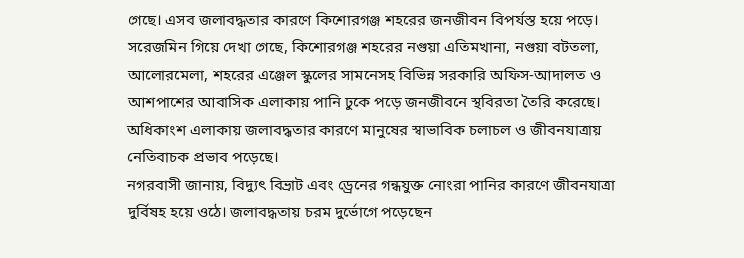গেছে। এসব জলাবদ্ধতার কারণে কিশোরগঞ্জ শহরের জনজীবন বিপর্যস্ত হয়ে পড়ে।
সরেজমিন গিয়ে দেখা গেছে, কিশোরগঞ্জ শহরের নগুয়া এতিমখানা, নগুয়া বটতলা, আলোরমেলা, শহরের এঞ্জেল স্কুলের সামনেসহ বিভিন্ন সরকারি অফিস-আদালত ও আশপাশের আবাসিক এলাকায় পানি ঢুকে পড়ে জনজীবনে স্থবিরতা তৈরি করেছে। অধিকাংশ এলাকায় জলাবদ্ধতার কারণে মানুষের স্বাভাবিক চলাচল ও জীবনযাত্রায় নেতিবাচক প্রভাব পড়েছে।
নগরবাসী জানায়, বিদ্যুৎ বিভ্রাট এবং ড্রেনের গন্ধযুক্ত নোংরা পানির কারণে জীবনযাত্রা দুর্বিষহ হয়ে ওঠে। জলাবদ্ধতায় চরম দুর্ভোগে পড়েছেন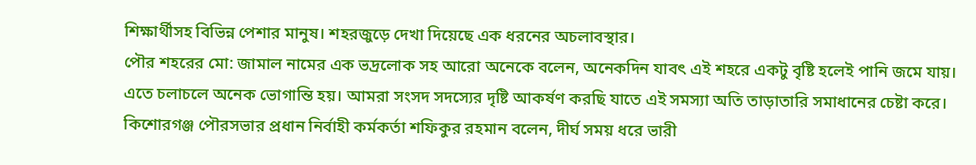শিক্ষার্থীসহ বিভিন্ন পেশার মানুষ। শহরজুড়ে দেখা দিয়েছে এক ধরনের অচলাবস্থার।
পৌর শহরের মো: জামাল নামের এক ভদ্রলোক সহ আরো অনেকে বলেন, অনেকদিন যাবৎ এই শহরে একটু বৃষ্টি হলেই পানি জমে যায়। এতে চলাচলে অনেক ভোগান্তি হয়। আমরা সংসদ সদস্যের দৃষ্টি আকর্ষণ করছি যাতে এই সমস্যা অতি তাড়াতারি সমাধানের চেষ্টা করে।
কিশোরগঞ্জ পৌরসভার প্রধান নির্বাহী কর্মকর্তা শফিকুর রহমান বলেন, দীর্ঘ সময় ধরে ভারী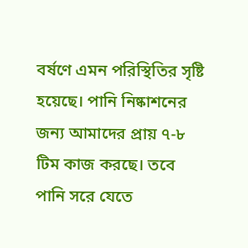বর্ষণে এমন পরিস্থিতির সৃষ্টি হয়েছে। পানি নিষ্কাশনের জন্য আমাদের প্রায় ৭-৮ টিম কাজ করছে। তবে পানি সরে যেতে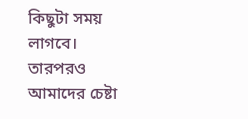কিছুটা সময় লাগবে। তারপরও আমাদের চেষ্টা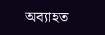অব্যাহত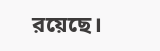রয়েছে।